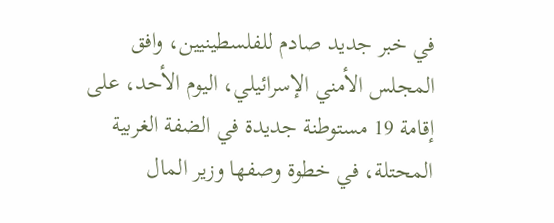في خبر جديد صادم للفلسطينيين، وافق المجلس الأمني الإسرائيلي، اليوم الأحد، على إقامة 19 مستوطنة جديدة في الضفة الغربية المحتلة، في خطوة وصفها وزير المال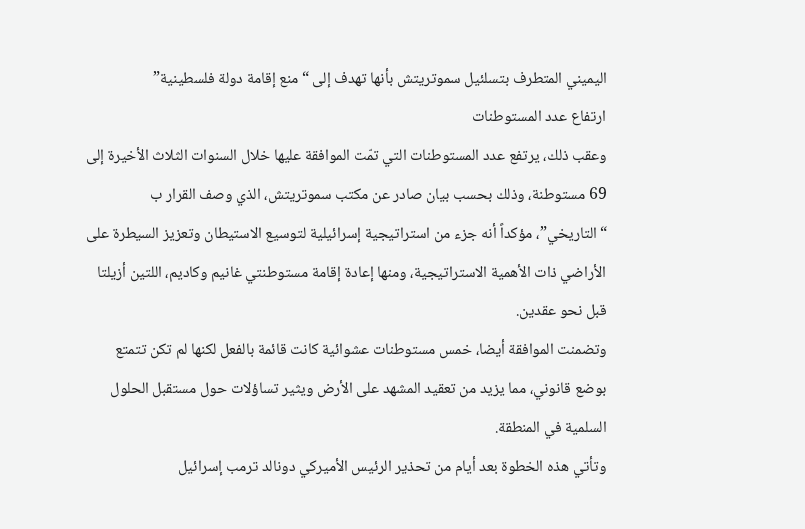اليميني المتطرف بتسلئيل سموتريتش بأنها تهدف إلى “منع إقامة دولة فلسطينية”
ارتفاع عدد المستوطنات
وعقب ذلك، يرتفع عدد المستوطنات التي تمّت الموافقة عليها خلال السنوات الثلاث الأخيرة إلى 69 مستوطنة، وذلك بحسب بيان صادر عن مكتب سموتريتش، الذي وصف القرار ب “التاريخي”، مؤكداً أنه جزء من استراتيجية إسرائيلية لتوسيع الاستيطان وتعزيز السيطرة على الأراضي ذات الأهمية الاستراتيجية، ومنها إعادة إقامة مستوطنتي غانيم وكاديم، اللتين أزيلتا قبل نحو عقدين.
وتضمنت الموافقة أيضا، خمس مستوطنات عشوائية كانت قائمة بالفعل لكنها لم تكن تتمتع بوضع قانوني، مما يزيد من تعقيد المشهد على الأرض ويثير تساؤلات حول مستقبل الحلول السلمية في المنطقة.
وتأتي هذه الخطوة بعد أيام من تحذير الرئيس الأميركي دونالد ترمب إسرائيل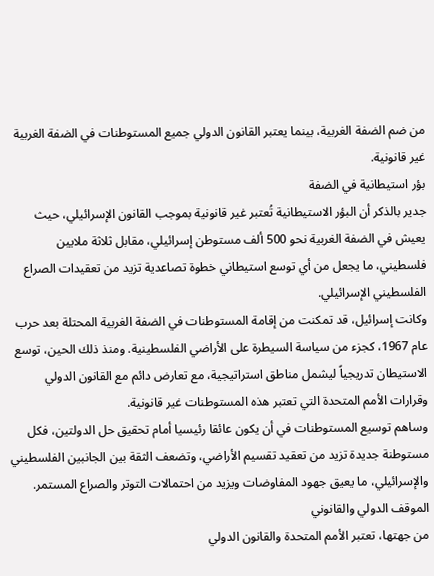من ضم الضفة الغربية، بينما يعتبر القانون الدولي جميع المستوطنات في الضفة الغربية غير قانونية.
بؤر استيطانية في الضفة
جدير بالذكر أن البؤر الاستيطانية تُعتبر غير قانونية بموجب القانون الإسرائيلي، حيث يعيش في الضفة الغربية نحو 500 ألف مستوطن إسرائيلي، مقابل ثلاثة ملايين فلسطيني، ما يجعل من أي توسع استيطاني خطوة تصاعدية تزيد من تعقيدات الصراع الفلسطيني الإسرائيلي.
وكانت إسرائيل، قد تمكنت من إقامة المستوطنات في الضفة الغربية المحتلة بعد حرب عام 1967، كجزء من سياسة السيطرة على الأراضي الفلسطينية. ومنذ ذلك الحين، توسع الاستيطان تدريجياً ليشمل مناطق استراتيجية، مع تعارض دائم مع القانون الدولي وقرارات الأمم المتحدة التي تعتبر هذه المستوطنات غير قانونية.
وساهم توسيع المستوطنات في أن يكون عائقا رئيسيا أمام تحقيق حل الدولتين، فكل مستوطنة جديدة تزيد من تعقيد تقسيم الأراضي، وتضعف الثقة بين الجانبين الفلسطيني والإسرائيلي، ما يعيق جهود المفاوضات ويزيد من احتمالات التوتر والصراع المستمر.
الموقف الدولي والقانوني
من جهتها، تعتبر الأمم المتحدة والقانون الدولي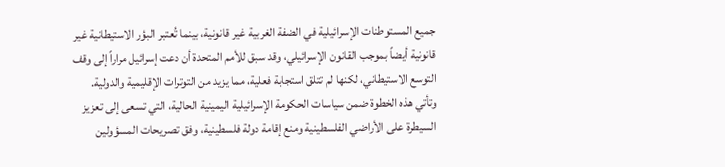جميع المستوطنات الإسرائيلية في الضفة الغربية غير قانونية، بينما تُعتبر البؤر الاستيطانية غير قانونية أيضاً بموجب القانون الإسرائيلي، وقد سبق للأمم المتحدة أن دعت إسرائيل مراراً إلى وقف التوسع الاستيطاني، لكنها لم تتلق استجابة فعلية، مما يزيد من التوترات الإقليمية والدولية.
وتأتي هذه الخطوة ضمن سياسات الحكومة الإسرائيلية اليمينية الحالية، التي تسعى إلى تعزيز السيطرة على الأراضي الفلسطينية ومنع إقامة دولة فلسطينية، وفق تصريحات المسؤولين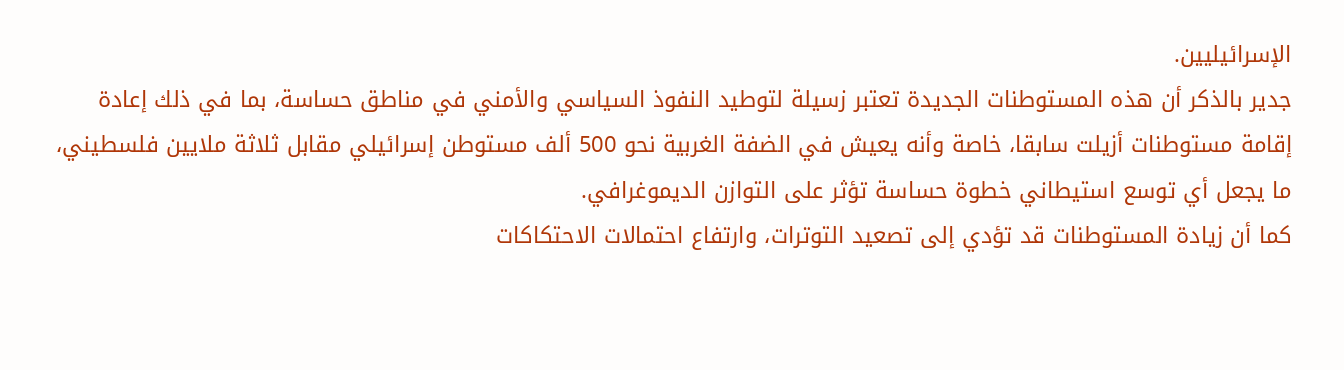الإسرائيليين.
جدير بالذكر أن هذه المستوطنات الجديدة تعتبر زسيلة لتوطيد النفوذ السياسي والأمني في مناطق حساسة، بما في ذلك إعادة إقامة مستوطنات أزيلت سابقا، خاصة وأنه يعيش في الضفة الغربية نحو 500 ألف مستوطن إسرائيلي مقابل ثلاثة ملايين فلسطيني، ما يجعل أي توسع استيطاني خطوة حساسة تؤثر على التوازن الديموغرافي.
كما أن زيادة المستوطنات قد تؤدي إلى تصعيد التوترات، وارتفاع احتمالات الاحتكاكات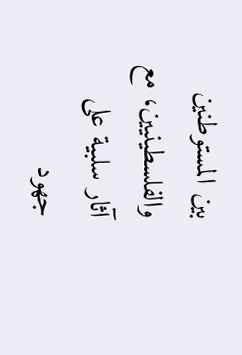بين المستوطنين والفلسطينيين، مع آثار سلبية على جهود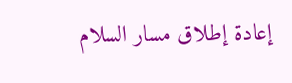إعادة إطلاق مسار السلام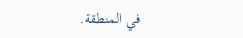في المنطقة.